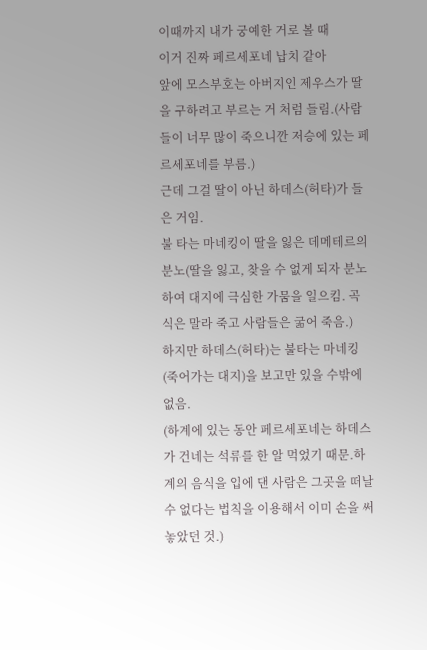이때까지 내가 궁예한 거로 볼 때
이거 진짜 페르세포네 납치 같아
앞에 모스부호는 아버지인 제우스가 딸을 구하려고 부르는 거 처럼 들림.(사람들이 너무 많이 죽으니깐 저승에 있는 페르세포네를 부름.)
근데 그걸 딸이 아닌 하데스(허타)가 들은 거임.
불 타는 마네킹이 딸을 잃은 데메테르의 분노(딸을 잃고, 찾을 수 없게 되자 분노하여 대지에 극심한 가뭄을 일으킴. 곡식은 말라 죽고 사람들은 굶어 죽음.)
하지만 하데스(허타)는 불타는 마네킹(죽어가는 대지)을 보고만 있을 수밖에 없음.
(하계에 있는 동안 페르세포네는 하데스가 건네는 석류를 한 알 먹었기 때문.하계의 음식을 입에 댄 사람은 그곳을 떠날 수 없다는 법칙을 이용해서 이미 손을 써 놓았던 것.)